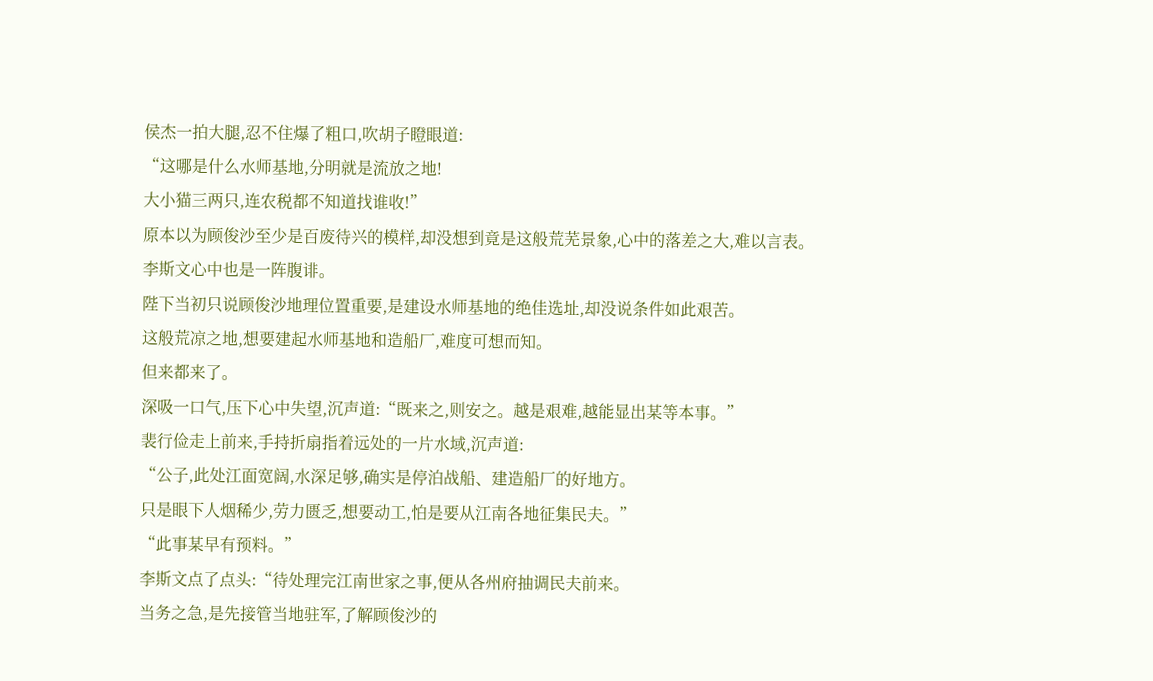侯杰一拍大腿,忍不住爆了粗口,吹胡子瞪眼道:
“这哪是什么水师基地,分明就是流放之地!
大小猫三两只,连农税都不知道找谁收!”
原本以为顾俊沙至少是百废待兴的模样,却没想到竟是这般荒芜景象,心中的落差之大,难以言表。
李斯文心中也是一阵腹诽。
陛下当初只说顾俊沙地理位置重要,是建设水师基地的绝佳选址,却没说条件如此艰苦。
这般荒凉之地,想要建起水师基地和造船厂,难度可想而知。
但来都来了。
深吸一口气,压下心中失望,沉声道:“既来之,则安之。越是艰难,越能显出某等本事。”
裴行俭走上前来,手持折扇指着远处的一片水域,沉声道:
“公子,此处江面宽阔,水深足够,确实是停泊战船、建造船厂的好地方。
只是眼下人烟稀少,劳力匮乏,想要动工,怕是要从江南各地征集民夫。”
“此事某早有预料。”
李斯文点了点头:“待处理完江南世家之事,便从各州府抽调民夫前来。
当务之急,是先接管当地驻军,了解顾俊沙的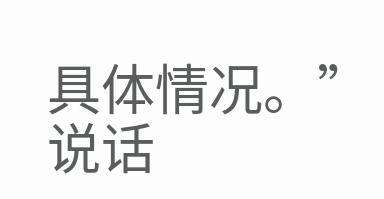具体情况。”
说话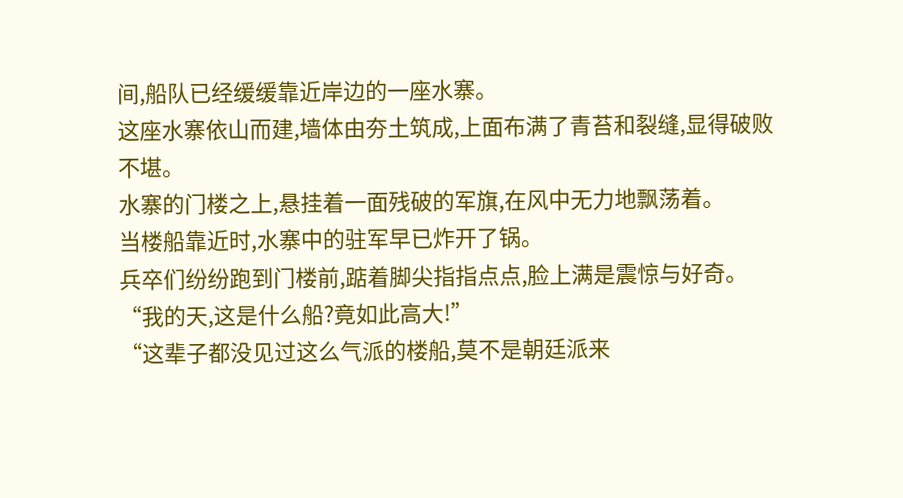间,船队已经缓缓靠近岸边的一座水寨。
这座水寨依山而建,墙体由夯土筑成,上面布满了青苔和裂缝,显得破败不堪。
水寨的门楼之上,悬挂着一面残破的军旗,在风中无力地飘荡着。
当楼船靠近时,水寨中的驻军早已炸开了锅。
兵卒们纷纷跑到门楼前,踮着脚尖指指点点,脸上满是震惊与好奇。
“我的天,这是什么船?竟如此高大!”
“这辈子都没见过这么气派的楼船,莫不是朝廷派来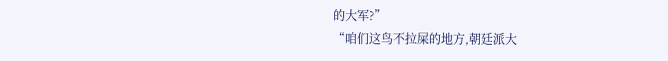的大军?”
“咱们这鸟不拉屎的地方,朝廷派大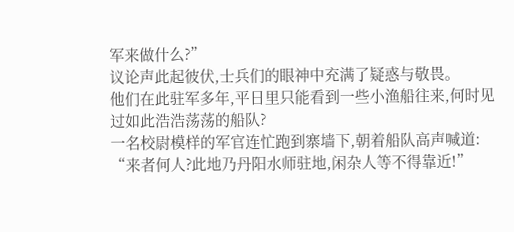军来做什么?”
议论声此起彼伏,士兵们的眼神中充满了疑惑与敬畏。
他们在此驻军多年,平日里只能看到一些小渔船往来,何时见过如此浩浩荡荡的船队?
一名校尉模样的军官连忙跑到寨墙下,朝着船队高声喊道:
“来者何人?此地乃丹阳水师驻地,闲杂人等不得靠近!”